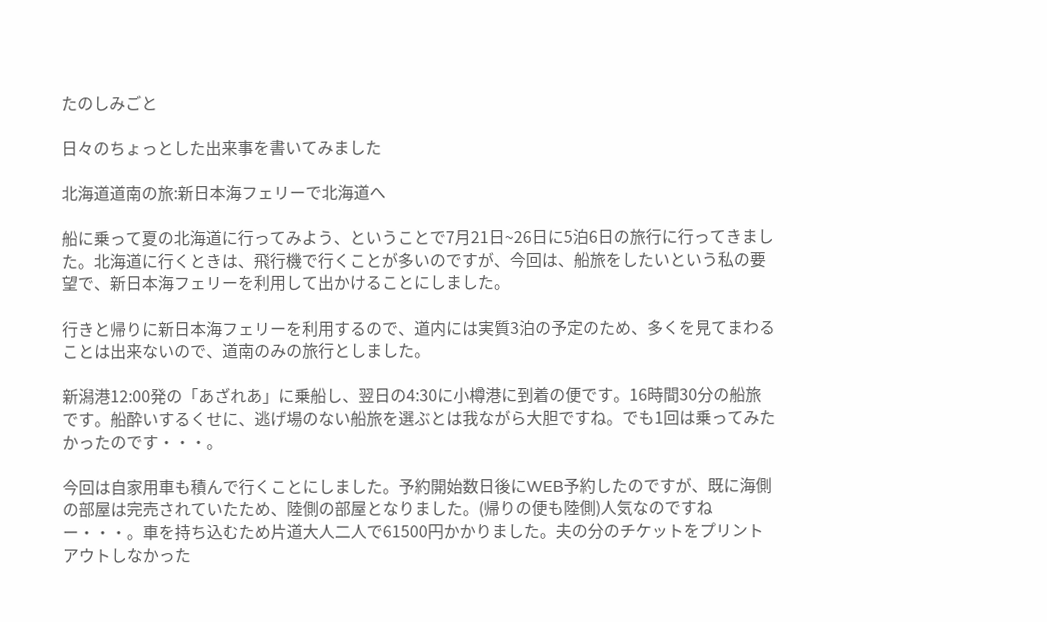たのしみごと

日々のちょっとした出来事を書いてみました

北海道道南の旅:新日本海フェリーで北海道へ

船に乗って夏の北海道に行ってみよう、ということで7月21日~26日に5泊6日の旅行に行ってきました。北海道に行くときは、飛行機で行くことが多いのですが、今回は、船旅をしたいという私の要望で、新日本海フェリーを利用して出かけることにしました。

行きと帰りに新日本海フェリーを利用するので、道内には実質3泊の予定のため、多くを見てまわることは出来ないので、道南のみの旅行としました。

新潟港12:00発の「あざれあ」に乗船し、翌日の4:30に小樽港に到着の便です。16時間30分の船旅です。船酔いするくせに、逃げ場のない船旅を選ぶとは我ながら大胆ですね。でも1回は乗ってみたかったのです・・・。

今回は自家用車も積んで行くことにしました。予約開始数日後にWEB予約したのですが、既に海側の部屋は完売されていたため、陸側の部屋となりました。(帰りの便も陸側)人気なのですねー・・・。車を持ち込むため片道大人二人で61500円かかりました。夫の分のチケットをプリントアウトしなかった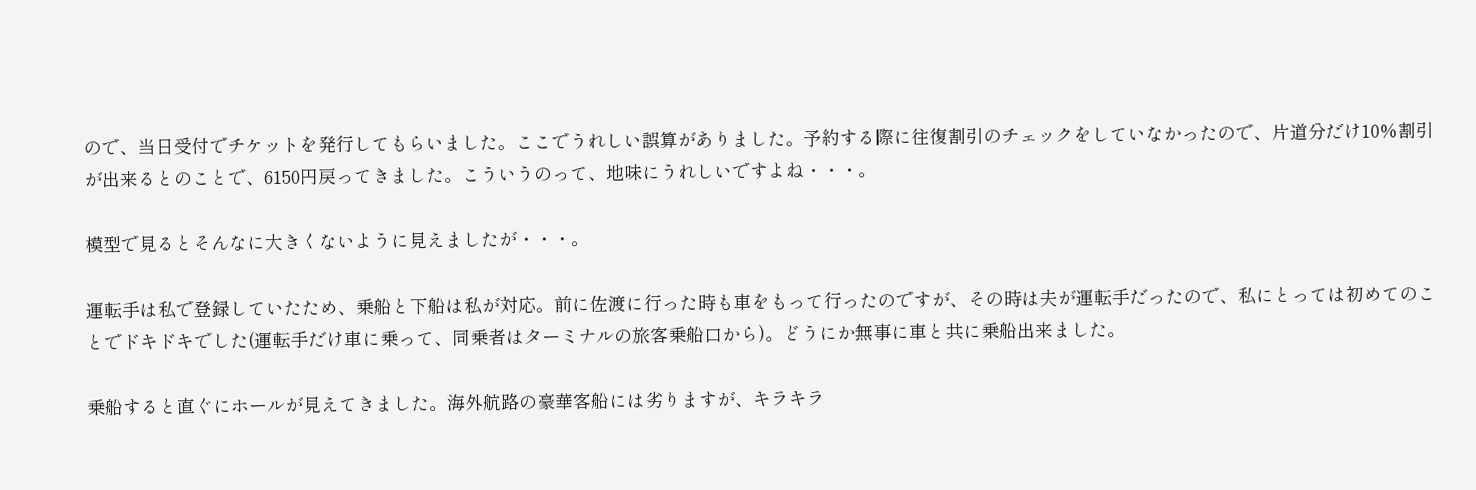ので、当日受付でチケットを発行してもらいました。ここでうれしい誤算がありました。予約する際に往復割引のチェックをしていなかったので、片道分だけ10%割引が出来るとのことで、6150円戻ってきました。こういうのって、地味にうれしいですよね・・・。

模型で見るとそんなに大きくないように見えましたが・・・。

運転手は私で登録していたため、乗船と下船は私が対応。前に佐渡に行った時も車をもって行ったのですが、その時は夫が運転手だったので、私にとっては初めてのことでドキドキでした(運転手だけ車に乗って、同乗者はターミナルの旅客乗船口から)。どうにか無事に車と共に乗船出来ました。

乗船すると直ぐにホールが見えてきました。海外航路の豪華客船には劣りますが、キラキラ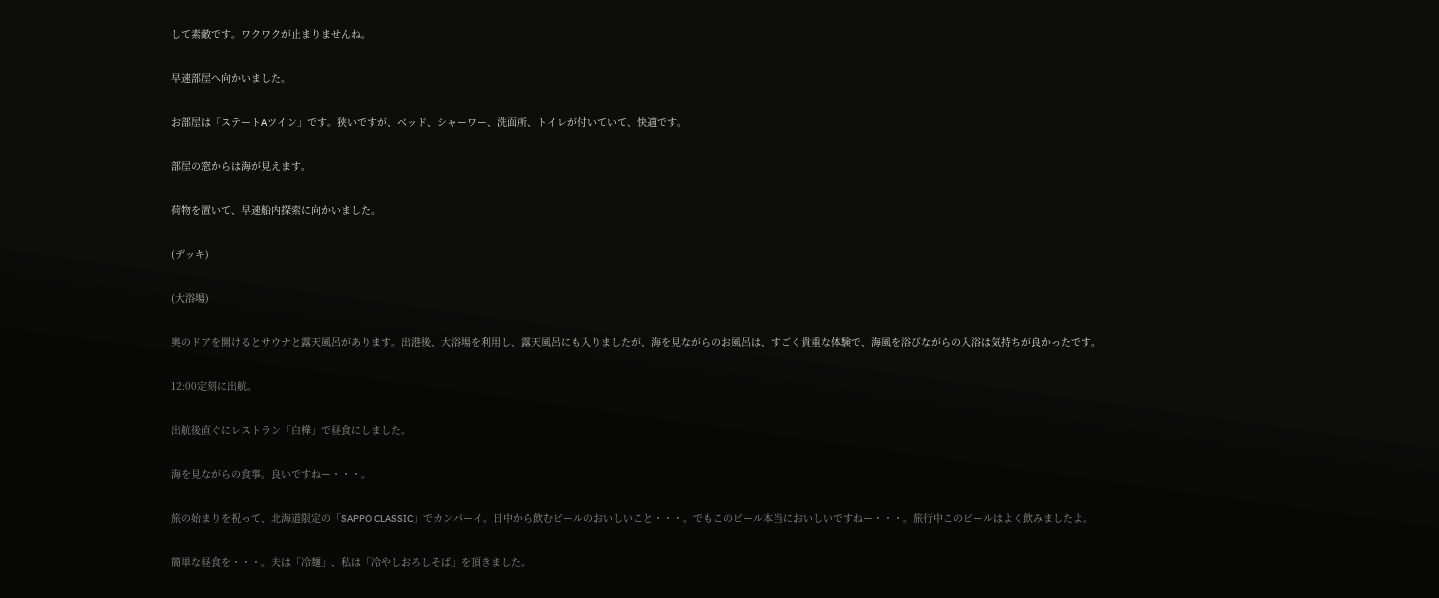して素敵です。ワクワクが止まりませんね。

早速部屋へ向かいました。

お部屋は「ステートAツイン」です。狭いですが、ベッド、シャーワー、洗面所、トイレが付いていて、快適です。

部屋の窓からは海が見えます。

荷物を置いて、早速船内探索に向かいました。

(デッキ)

(大浴場)

奥のドアを開けるとサウナと露天風呂があります。出港後、大浴場を利用し、露天風呂にも入りましたが、海を見ながらのお風呂は、すごく貴重な体験で、海風を浴びながらの入浴は気持ちが良かったです。

12:00定刻に出航。

出航後直ぐにレストラン「白樺」で昼食にしました。

海を見ながらの食事。良いですねー・・・。

旅の始まりを祝って、北海道限定の「SAPPO CLASSIC」でカンパーイ。日中から飲むビールのおいしいこと・・・。でもこのビール本当においしいですねー・・・。旅行中このビールはよく飲みましたよ。

簡単な昼食を・・・。夫は「冷麺」、私は「冷やしおろしそば」を頂きました。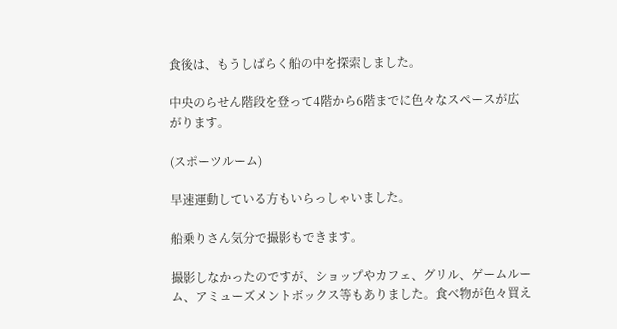食後は、もうしばらく船の中を探索しました。

中央のらせん階段を登って4階から6階までに色々なスペースが広がります。

(スポーツルーム)

早速運動している方もいらっしゃいました。

船乗りさん気分で撮影もできます。

撮影しなかったのですが、ショップやカフェ、グリル、ゲームルーム、アミューズメントボックス等もありました。食べ物が色々買え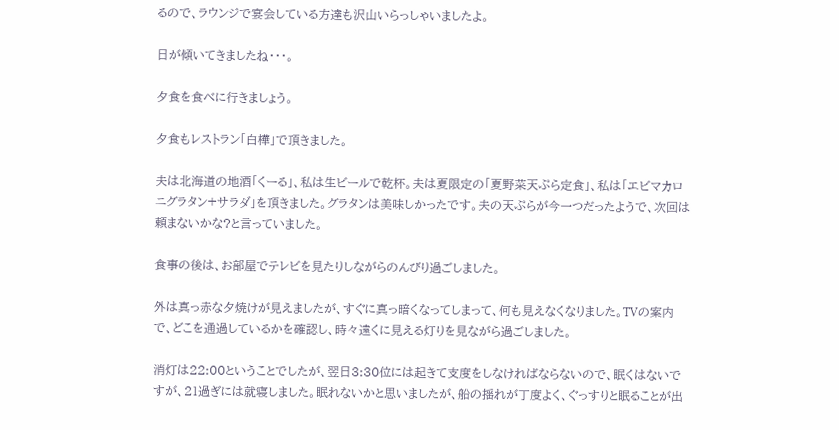るので、ラウンジで宴会している方達も沢山いらっしゃいましたよ。

日が傾いてきましたね・・・。

夕食を食べに行きましょう。

夕食もレストラン「白樺」で頂きました。

夫は北海道の地酒「くーる」、私は生ビールで乾杯。夫は夏限定の「夏野菜天ぷら定食」、私は「エビマカロニグラタン+サラダ」を頂きました。グラタンは美味しかったです。夫の天ぷらが今一つだったようで、次回は頼まないかな?と言っていました。

食事の後は、お部屋でテレビを見たりしながらのんびり過ごしました。

外は真っ赤な夕焼けが見えましたが、すぐに真っ暗くなってしまって、何も見えなくなりました。TVの案内で、どこを通過しているかを確認し、時々遠くに見える灯りを見ながら過ごしました。

消灯は22:00ということでしたが、翌日3:30位には起きて支度をしなければならないので、眠くはないですが、21過ぎには就寝しました。眠れないかと思いましたが、船の揺れが丁度よく、ぐっすりと眠ることが出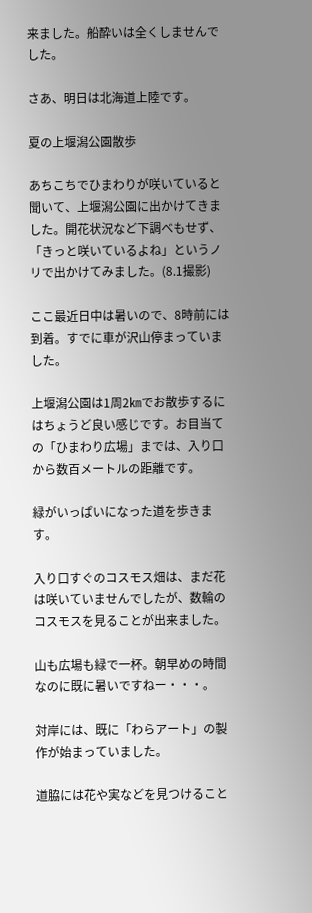来ました。船酔いは全くしませんでした。

さあ、明日は北海道上陸です。

夏の上堰潟公園散歩

あちこちでひまわりが咲いていると聞いて、上堰潟公園に出かけてきました。開花状況など下調べもせず、「きっと咲いているよね」というノリで出かけてみました。(8.1撮影)

ここ最近日中は暑いので、8時前には到着。すでに車が沢山停まっていました。

上堰潟公園は1周2㎞でお散歩するにはちょうど良い感じです。お目当ての「ひまわり広場」までは、入り口から数百メートルの距離です。

緑がいっぱいになった道を歩きます。

入り口すぐのコスモス畑は、まだ花は咲いていませんでしたが、数輪のコスモスを見ることが出来ました。

山も広場も緑で一杯。朝早めの時間なのに既に暑いですねー・・・。

対岸には、既に「わらアート」の製作が始まっていました。

道脇には花や実などを見つけること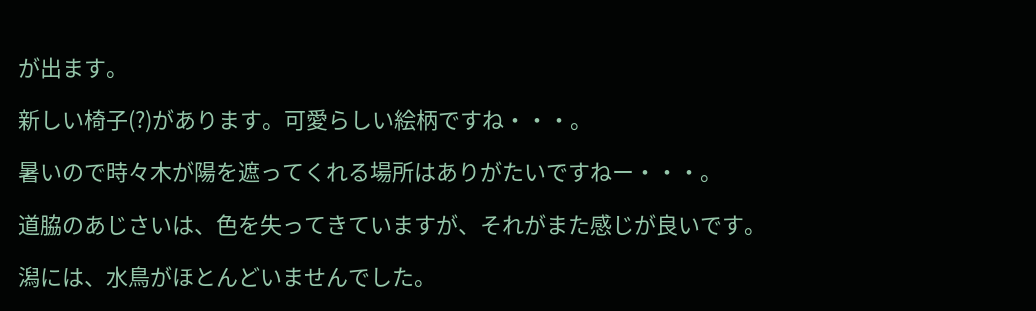が出ます。

新しい椅子(?)があります。可愛らしい絵柄ですね・・・。

暑いので時々木が陽を遮ってくれる場所はありがたいですねー・・・。

道脇のあじさいは、色を失ってきていますが、それがまた感じが良いです。

潟には、水鳥がほとんどいませんでした。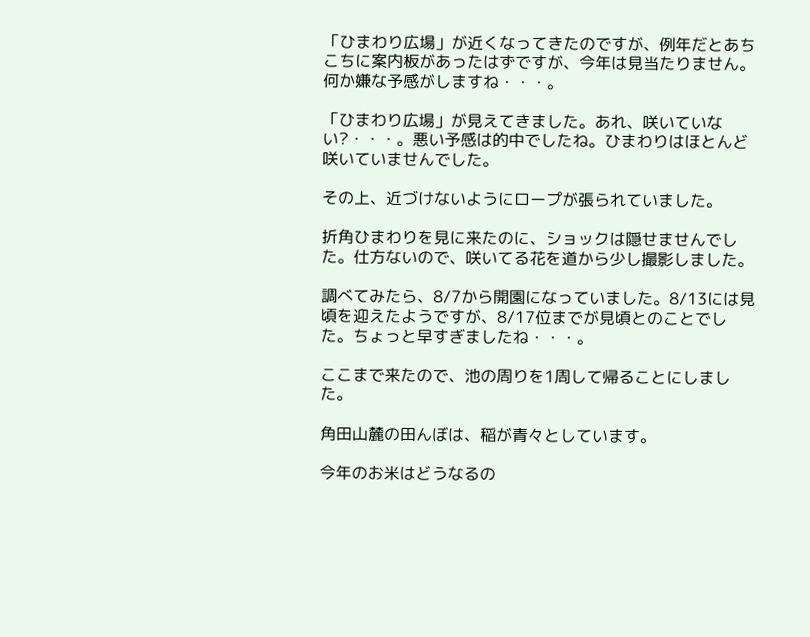「ひまわり広場」が近くなってきたのですが、例年だとあちこちに案内板があったはずですが、今年は見当たりません。何か嫌な予感がしますね・・・。

「ひまわり広場」が見えてきました。あれ、咲いていない?・・・。悪い予感は的中でしたね。ひまわりはほとんど咲いていませんでした。

その上、近づけないようにロープが張られていました。

折角ひまわりを見に来たのに、ショックは隠せませんでした。仕方ないので、咲いてる花を道から少し撮影しました。

調べてみたら、8/7から開園になっていました。8/13には見頃を迎えたようですが、8/17位までが見頃とのことでした。ちょっと早すぎましたね・・・。

ここまで来たので、池の周りを1周して帰ることにしました。

角田山麓の田んぼは、稲が青々としています。

今年のお米はどうなるの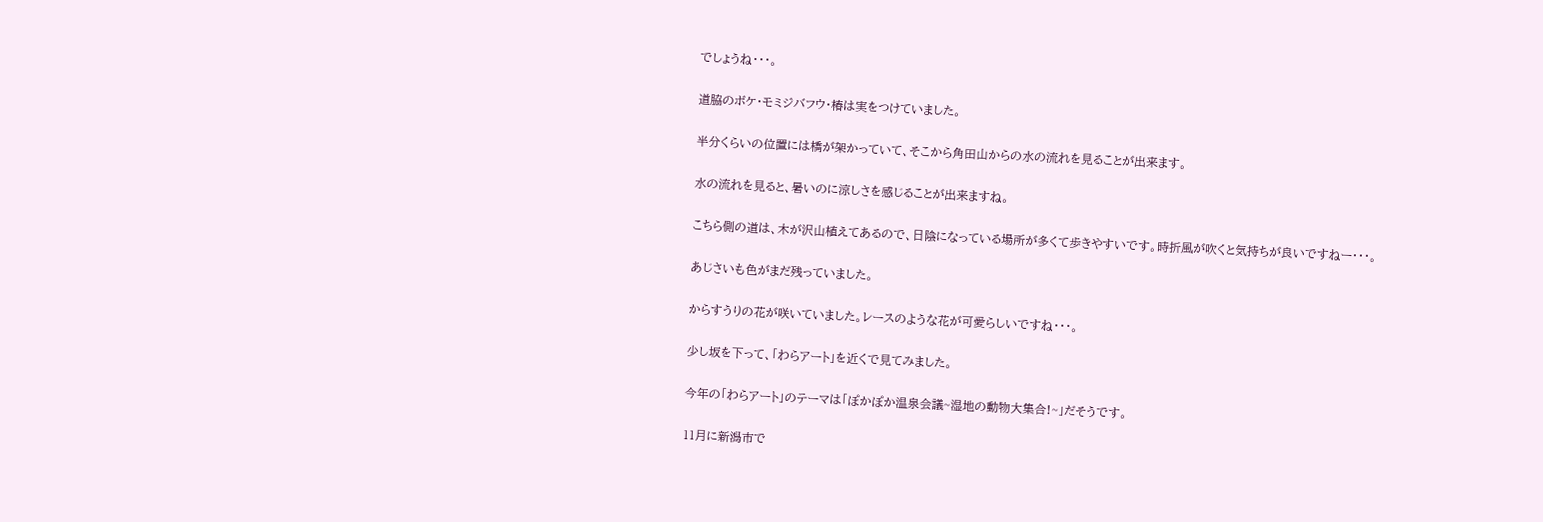でしょうね・・・。

道脇のボケ・モミジバフウ・椿は実をつけていました。

半分くらいの位置には橋が架かっていて、そこから角田山からの水の流れを見ることが出来ます。

水の流れを見ると、暑いのに涼しさを感じることが出来ますね。

こちら側の道は、木が沢山植えてあるので、日陰になっている場所が多くて歩きやすいです。時折風が吹くと気持ちが良いですねー・・・。

あじさいも色がまだ残っていました。

からすうりの花が咲いていました。レースのような花が可愛らしいですね・・・。

少し坂を下って、「わらアート」を近くで見てみました。

今年の「わらアート」のテーマは「ぽかぽか温泉会議~湿地の動物大集合!~」だそうです。

11月に新潟市で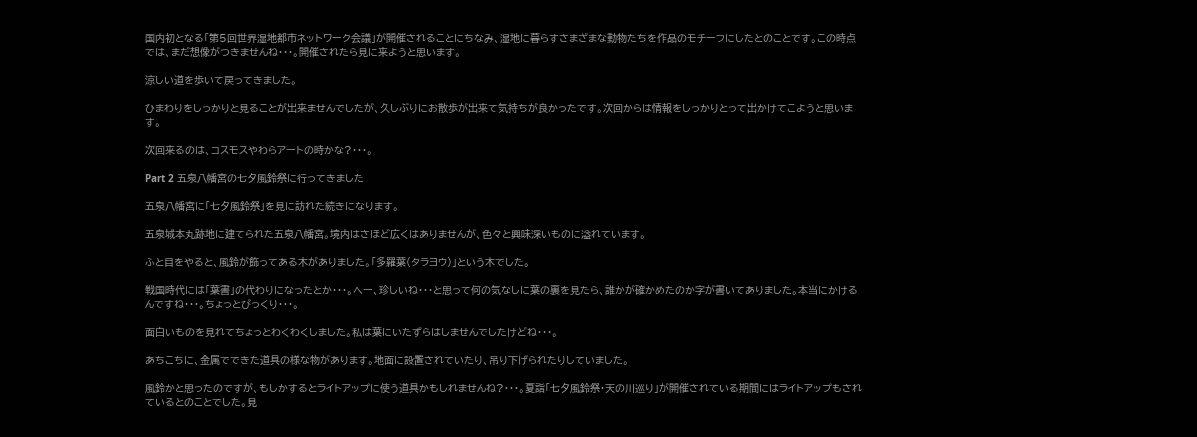国内初となる「第5回世界湿地都市ネットワーク会議」が開催されることにちなみ、湿地に暮らすさまざまな動物たちを作品のモチーフにしたとのことです。この時点では、まだ想像がつきませんね・・・。開催されたら見に来ようと思います。

涼しい道を歩いて戻ってきました。

ひまわりをしっかりと見ることが出来ませんでしたが、久しぶりにお散歩が出来て気持ちが良かったです。次回からは情報をしっかりとって出かけてこようと思います。

次回来るのは、コスモスやわらアートの時かな?・・・。

Part 2 五泉八幡宮の七夕風鈴祭に行ってきました

五泉八幡宮に「七夕風鈴祭」を見に訪れた続きになります。

五泉城本丸跡地に建てられた五泉八幡宮。境内はさほど広くはありませんが、色々と興味深いものに溢れています。

ふと目をやると、風鈴が飾ってある木がありました。「多羅葉(タラヨウ)」という木でした。

戦国時代には「葉書」の代わりになったとか・・・。へー、珍しいね・・・と思って何の気なしに葉の裏を見たら、誰かが確かめたのか字が書いてありました。本当にかけるんですね・・・。ちょっとびっくり・・・。

面白いものを見れてちょっとわくわくしました。私は葉にいたずらはしませんでしたけどね・・・。

あちこちに、金属でできた道具の様な物があります。地面に設置されていたり、吊り下げられたりしていました。

風鈴かと思ったのですが、もしかするとライトアップに使う道具かもしれませんね?・・・。夏詣「七夕風鈴祭・天の川巡り」が開催されている期間にはライトアップもされているとのことでした。見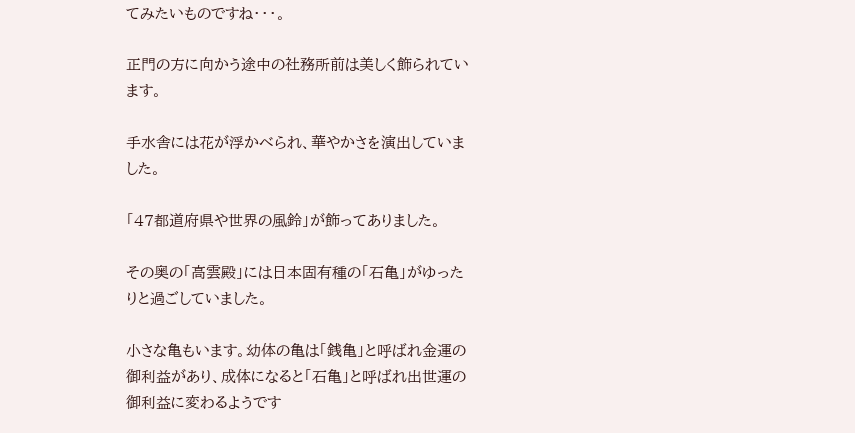てみたいものですね・・・。

正門の方に向かう途中の社務所前は美しく飾られています。

手水舎には花が浮かべられ、華やかさを演出していました。

「47都道府県や世界の風鈴」が飾ってありました。

その奥の「高雲殿」には日本固有種の「石亀」がゆったりと過ごしていました。

小さな亀もいます。幼体の亀は「銭亀」と呼ばれ金運の御利益があり、成体になると「石亀」と呼ばれ出世運の御利益に変わるようです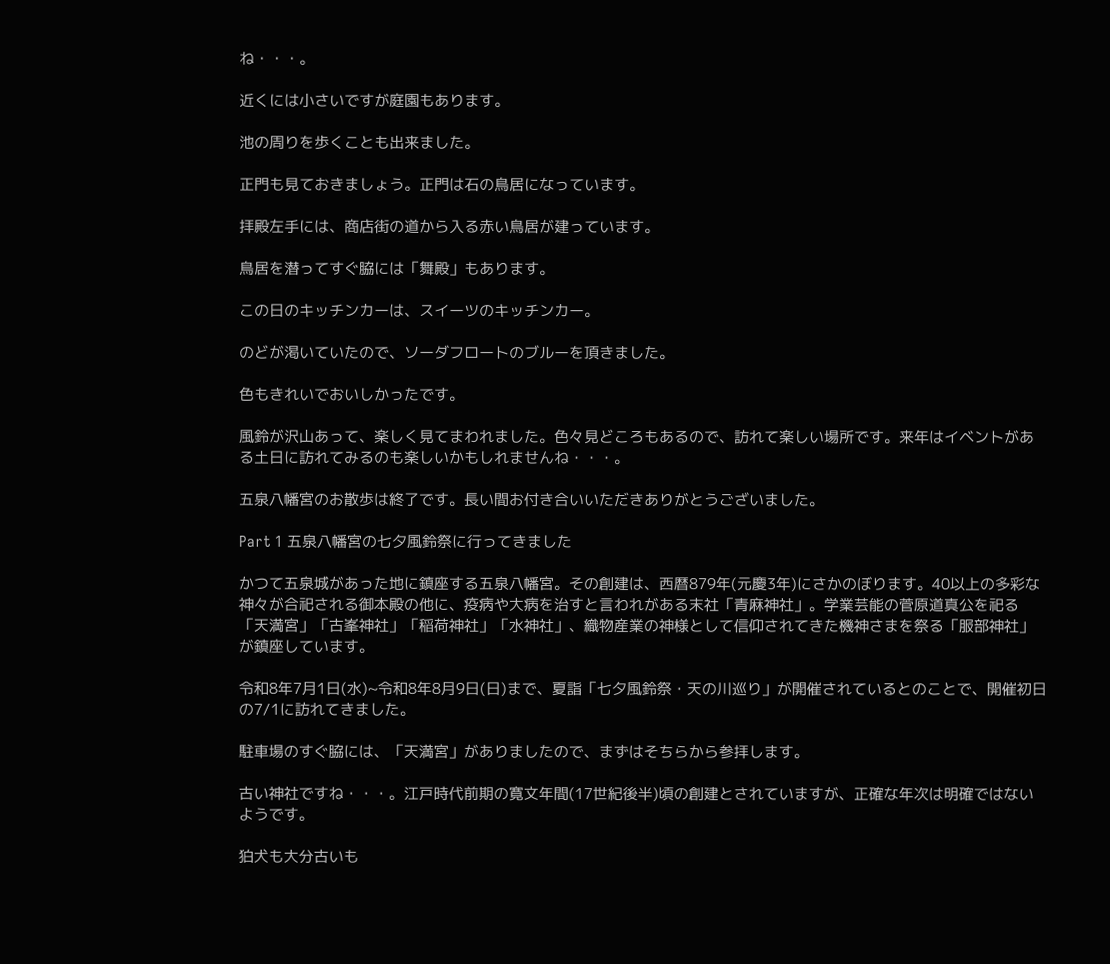ね・・・。

近くには小さいですが庭園もあります。

池の周りを歩くことも出来ました。

正門も見ておきましょう。正門は石の鳥居になっています。

拝殿左手には、商店街の道から入る赤い鳥居が建っています。

鳥居を潜ってすぐ脇には「舞殿」もあります。

この日のキッチンカーは、スイーツのキッチンカー。

のどが渇いていたので、ソーダフロートのブルーを頂きました。

色もきれいでおいしかったです。

風鈴が沢山あって、楽しく見てまわれました。色々見どころもあるので、訪れて楽しい場所です。来年はイベントがある土日に訪れてみるのも楽しいかもしれませんね・・・。

五泉八幡宮のお散歩は終了です。長い間お付き合いいただきありがとうございました。

Part 1 五泉八幡宮の七夕風鈴祭に行ってきました

かつて五泉城があった地に鎮座する五泉八幡宮。その創建は、西暦879年(元慶3年)にさかのぼります。40以上の多彩な神々が合祀される御本殿の他に、疫病や大病を治すと言われがある末社「青麻神社」。学業芸能の菅原道真公を祀る「天満宮」「古峯神社」「稲荷神社」「水神社」、織物産業の神様として信仰されてきた機神さまを祭る「服部神社」が鎮座しています。

令和8年7月1日(水)~令和8年8月9日(日)まで、夏詣「七夕風鈴祭・天の川巡り」が開催されているとのことで、開催初日の7/1に訪れてきました。

駐車場のすぐ脇には、「天満宮」がありましたので、まずはそちらから参拝します。

古い神社ですね・・・。江戸時代前期の寛文年間(17世紀後半)頃の創建とされていますが、正確な年次は明確ではないようです。

狛犬も大分古いも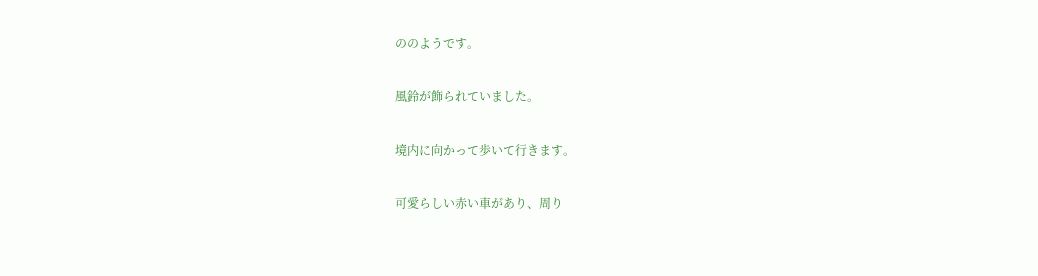ののようです。

風鈴が飾られていました。

境内に向かって歩いて行きます。

可愛らしい赤い車があり、周り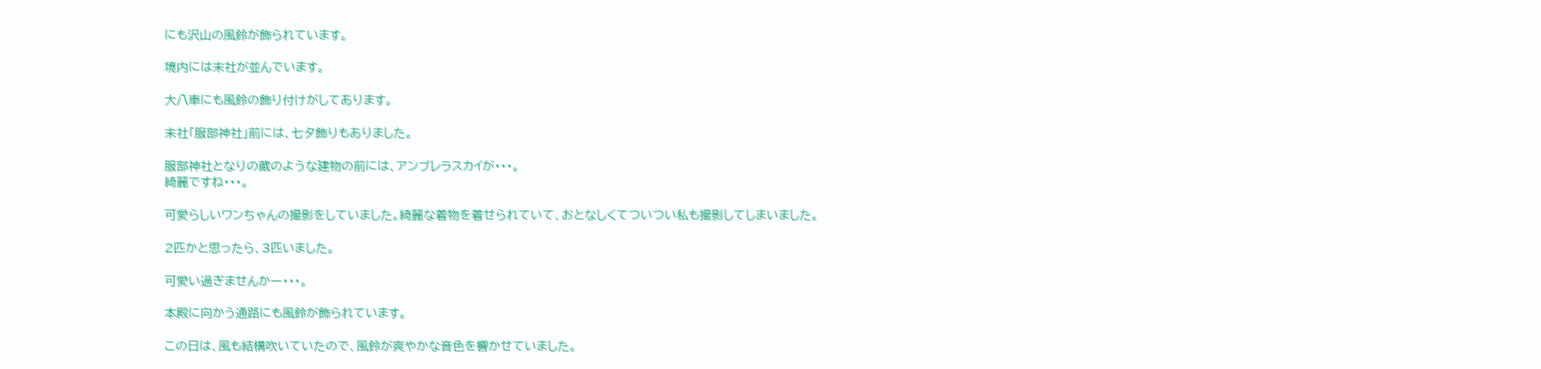にも沢山の風鈴が飾られています。

境内には末社が並んでいます。

大八車にも風鈴の飾り付けがしてあります。

末社「服部神社」前には、七夕飾りもありました。

服部神社となりの蔵のような建物の前には、アンブレラスカイが・・・。
綺麗ですね・・・。

可愛らしいワンちゃんの撮影をしていました。綺麗な着物を着せられていて、おとなしくてついつい私も撮影してしまいました。

2匹かと思ったら、3匹いました。

可愛い過ぎませんかー・・・。

本殿に向かう通路にも風鈴が飾られています。

この日は、風も結構吹いていたので、風鈴が爽やかな音色を響かせていました。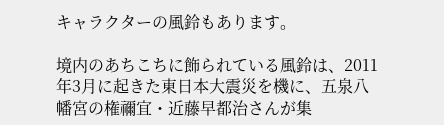キャラクターの風鈴もあります。

境内のあちこちに飾られている風鈴は、2011年3月に起きた東日本大震災を機に、五泉八幡宮の権禰宜・近藤早都治さんが集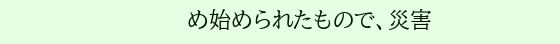め始められたもので、災害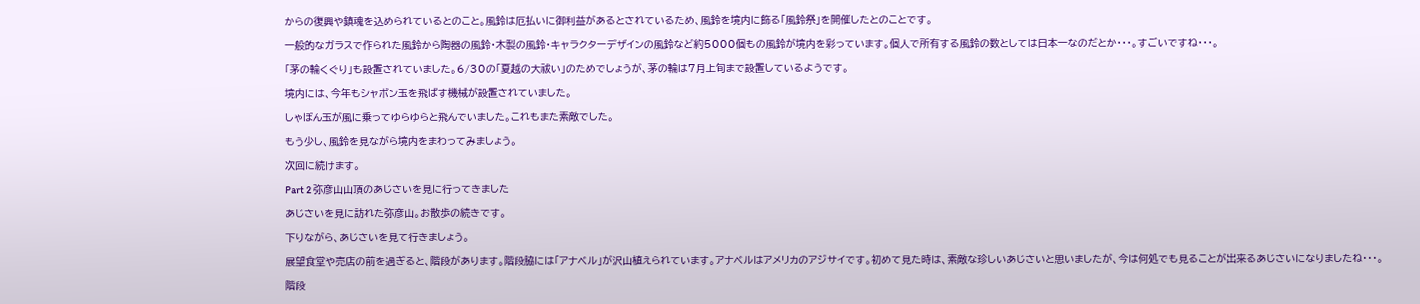からの復興や鎮魂を込められているとのこと。風鈴は厄払いに御利益があるとされているため、風鈴を境内に飾る「風鈴祭」を開催したとのことです。

一般的なガラスで作られた風鈴から陶器の風鈴・木製の風鈴・キャラクターデザインの風鈴など約5000個もの風鈴が境内を彩っています。個人で所有する風鈴の数としては日本一なのだとか・・・。すごいですね・・・。

「茅の輪くぐり」も設置されていました。6/30の「夏越の大祓い」のためでしょうが、茅の輪は7月上旬まで設置しているようです。

境内には、今年もシャボン玉を飛ばす機械が設置されていました。

しゃぼん玉が風に乗ってゆらゆらと飛んでいました。これもまた素敵でした。

もう少し、風鈴を見ながら境内をまわってみましょう。

次回に続けます。

Part 2 弥彦山山頂のあじさいを見に行ってきました

あじさいを見に訪れた弥彦山。お散歩の続きです。

下りながら、あじさいを見て行きましょう。

展望食堂や売店の前を過ぎると、階段があります。階段脇には「アナベル」が沢山植えられています。アナベルはアメリカのアジサイです。初めて見た時は、素敵な珍しいあじさいと思いましたが、今は何処でも見ることが出来るあじさいになりましたね・・・。

階段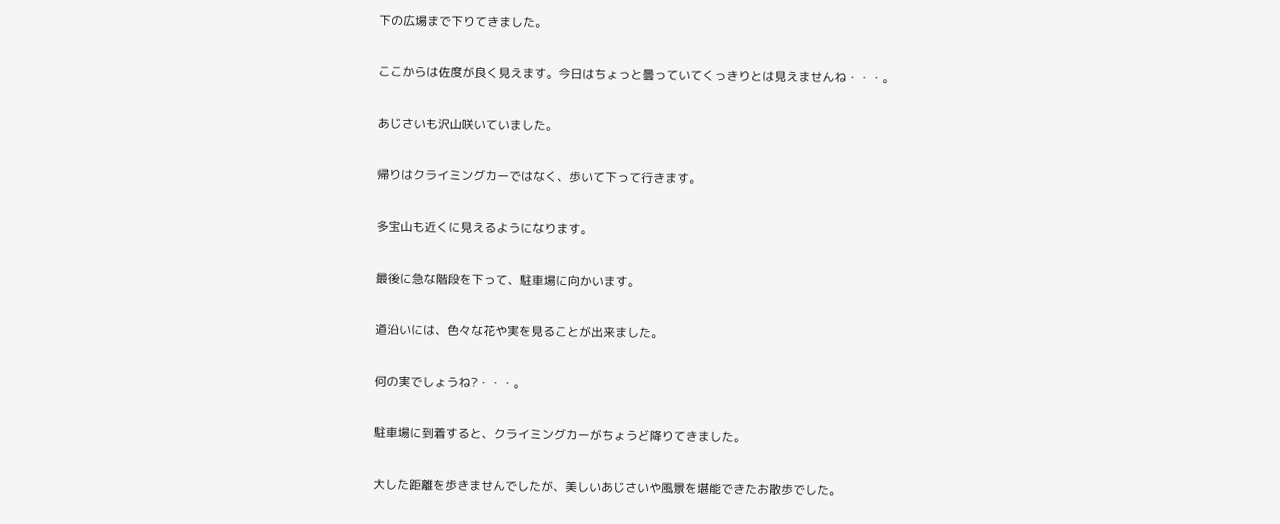下の広場まで下りてきました。

ここからは佐度が良く見えます。今日はちょっと曇っていてくっきりとは見えませんね・・・。

あじさいも沢山咲いていました。

帰りはクライミングカーではなく、歩いて下って行きます。

多宝山も近くに見えるようになります。

最後に急な階段を下って、駐車場に向かいます。

道沿いには、色々な花や実を見ることが出来ました。

何の実でしょうね?・・・。

駐車場に到着すると、クライミングカーがちょうど降りてきました。

大した距離を歩きませんでしたが、美しいあじさいや風景を堪能できたお散歩でした。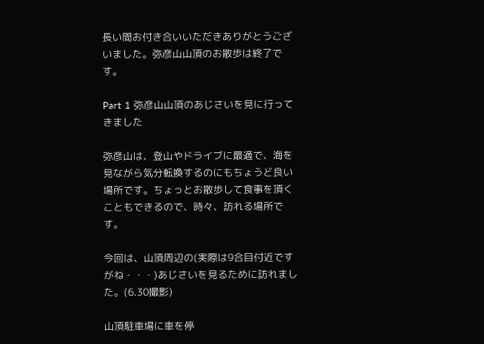長い間お付き合いいただきありがとうございました。弥彦山山頂のお散歩は終了です。

Part 1 弥彦山山頂のあじさいを見に行ってきました

弥彦山は、登山やドライブに最適で、海を見ながら気分転換するのにもちょうど良い場所です。ちょっとお散歩して食事を頂くこともできるので、時々、訪れる場所です。

今回は、山頂周辺の(実際は9合目付近ですがね・・・)あじさいを見るために訪れました。(6.30撮影)

山頂駐車場に車を停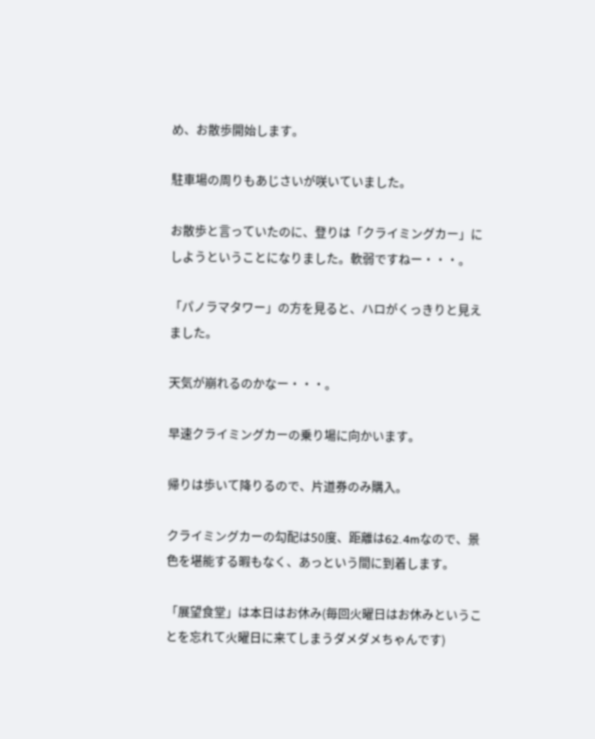め、お散歩開始します。

駐車場の周りもあじさいが咲いていました。

お散歩と言っていたのに、登りは「クライミングカー」にしようということになりました。軟弱ですねー・・・。

「パノラマタワー」の方を見ると、ハロがくっきりと見えました。

天気が崩れるのかなー・・・。

早速クライミングカーの乗り場に向かいます。

帰りは歩いて降りるので、片道券のみ購入。

クライミングカーの勾配は50度、距離は62.4mなので、景色を堪能する暇もなく、あっという間に到着します。

「展望食堂」は本日はお休み(毎回火曜日はお休みということを忘れて火曜日に来てしまうダメダメちゃんです)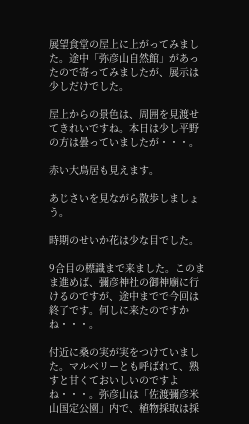展望食堂の屋上に上がってみました。途中「弥彦山自然館」があったので寄ってみましたが、展示は少しだけでした。

屋上からの景色は、周囲を見渡せてきれいですね。本日は少し平野の方は曇っていましたが・・・。

赤い大鳥居も見えます。

あじさいを見ながら散歩しましょう。

時期のせいか花は少な目でした。

9合目の標識まで来ました。このまま進めば、彌彦神社の御神廟に行けるのですが、途中までで今回は終了です。何しに来たのですかね・・・。

付近に桑の実が実をつけていました。マルベリーとも呼ばれて、熟すと甘くておいしいのですよね・・・。弥彦山は「佐渡彌彦米山国定公園」内で、植物採取は採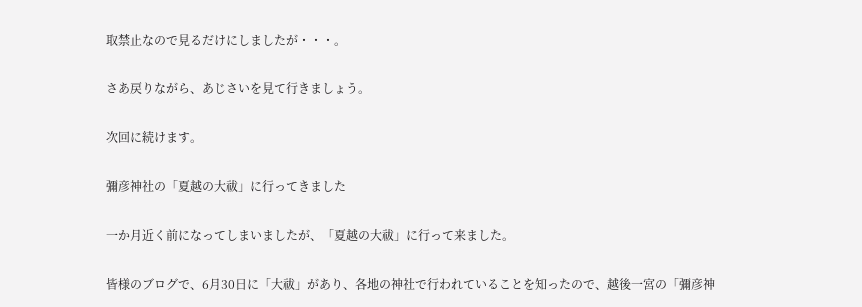取禁止なので見るだけにしましたが・・・。

さあ戻りながら、あじさいを見て行きましょう。

次回に続けます。

彌彦神社の「夏越の大祓」に行ってきました

一か月近く前になってしまいましたが、「夏越の大祓」に行って来ました。

皆様のブログで、6月30日に「大祓」があり、各地の神社で行われていることを知ったので、越後一宮の「彌彦神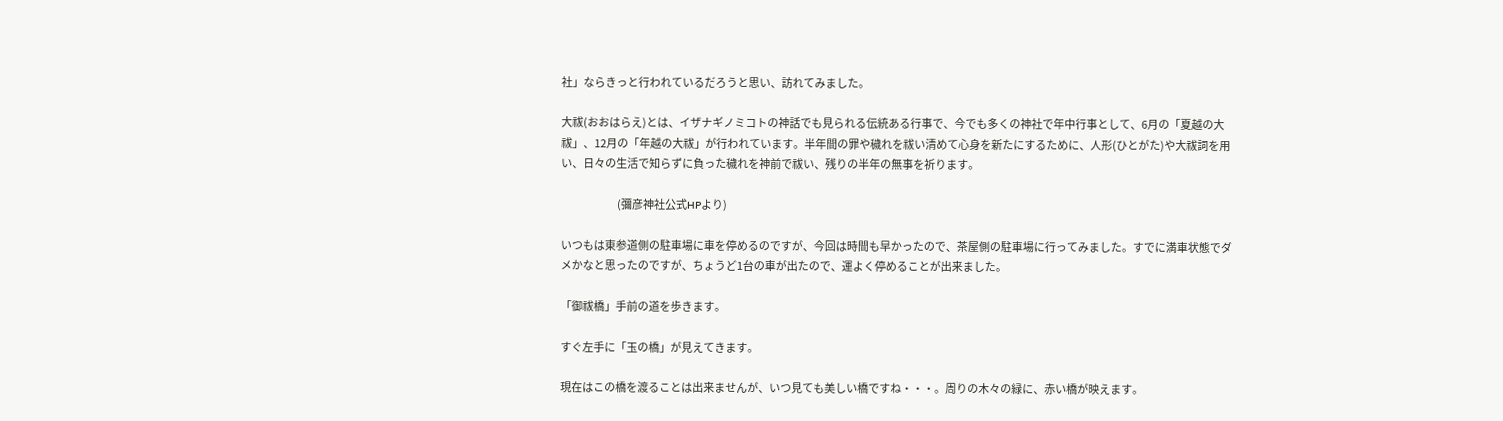社」ならきっと行われているだろうと思い、訪れてみました。

大祓(おおはらえ)とは、イザナギノミコトの神話でも見られる伝統ある行事で、今でも多くの神社で年中行事として、6月の「夏越の大祓」、12月の「年越の大祓」が行われています。半年間の罪や穢れを祓い清めて心身を新たにするために、人形(ひとがた)や大祓詞を用い、日々の生活で知らずに負った穢れを神前で祓い、残りの半年の無事を祈ります。

                            (彌彦神社公式HPより)

いつもは東参道側の駐車場に車を停めるのですが、今回は時間も早かったので、茶屋側の駐車場に行ってみました。すでに満車状態でダメかなと思ったのですが、ちょうど1台の車が出たので、運よく停めることが出来ました。

「御祓橋」手前の道を歩きます。

すぐ左手に「玉の橋」が見えてきます。

現在はこの橋を渡ることは出来ませんが、いつ見ても美しい橋ですね・・・。周りの木々の緑に、赤い橋が映えます。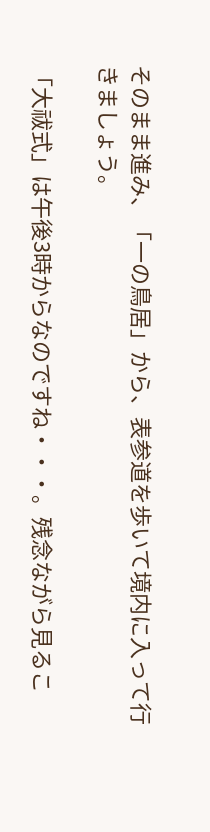そのまま進み、「一の鳥居」から、表参道を歩いて境内に入って行きましょう。

「大祓式」は午後3時からなのですね・・・。残念ながら見るこ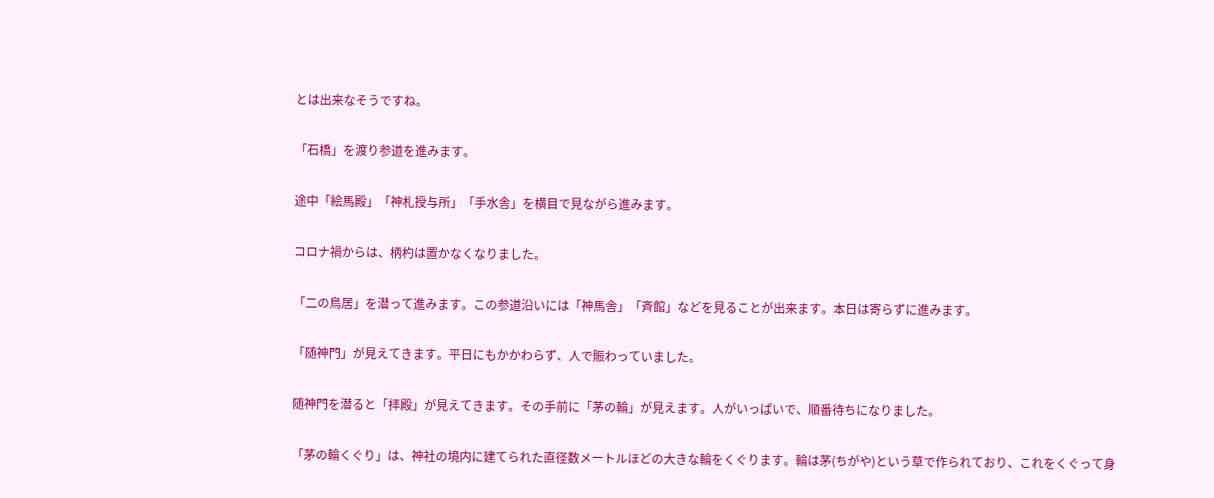とは出来なそうですね。

「石橋」を渡り参道を進みます。

途中「絵馬殿」「神札授与所」「手水舎」を横目で見ながら進みます。

コロナ禍からは、柄杓は置かなくなりました。

「二の鳥居」を潜って進みます。この参道沿いには「神馬舎」「斉館」などを見ることが出来ます。本日は寄らずに進みます。

「随神門」が見えてきます。平日にもかかわらず、人で賑わっていました。

随神門を潜ると「拝殿」が見えてきます。その手前に「茅の輪」が見えます。人がいっぱいで、順番待ちになりました。

「茅の輪くぐり」は、神社の境内に建てられた直径数メートルほどの大きな輪をくぐります。輪は茅(ちがや)という草で作られており、これをくぐって身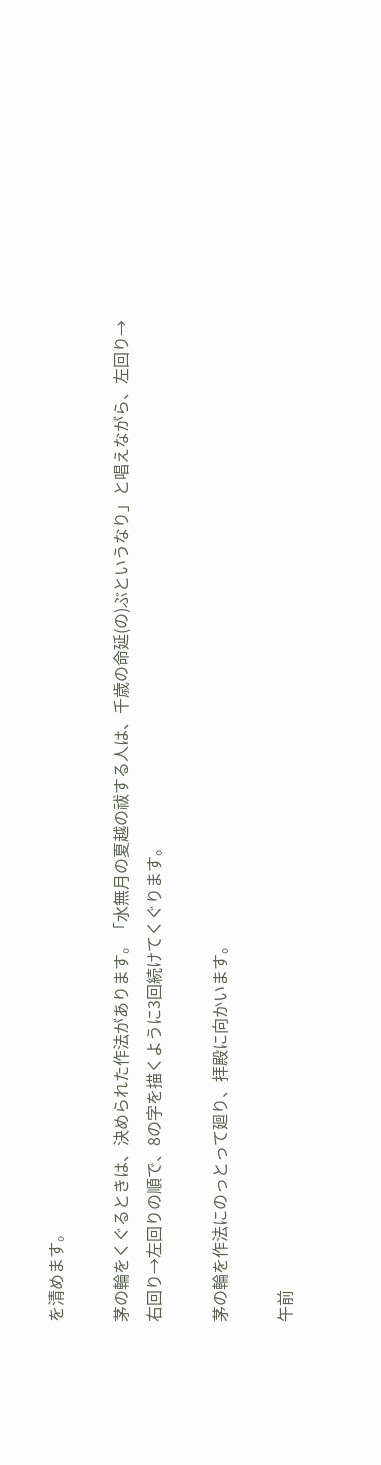を清めます。

茅の輪をくぐるときは、決められた作法があります。「水無月の夏越の祓する人は、千歳の命延(の)ぶというなり」と唱えながら、左回り→右回り→左回りの順で、8の字を描くように3回続けてくぐります。

茅の輪を作法にのっとって廻り、拝殿に向かいます。

午前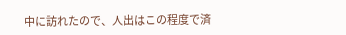中に訪れたので、人出はこの程度で済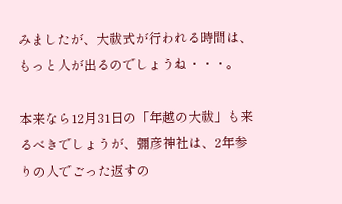みましたが、大祓式が行われる時間は、もっと人が出るのでしょうね・・・。

本来なら12月31日の「年越の大祓」も来るべきでしょうが、彌彦神社は、2年参りの人でごった返すの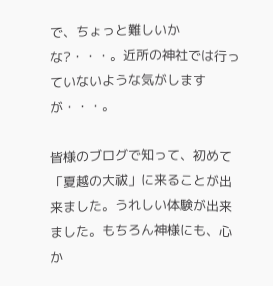で、ちょっと難しいかな?・・・。近所の神社では行っていないような気がしますが・・・。

皆様のブログで知って、初めて「夏越の大祓」に来ることが出来ました。うれしい体験が出来ました。もちろん神様にも、心か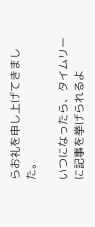らお礼を申し上げてきました。

いつになったら、タイムリーに記事を挙げられるよ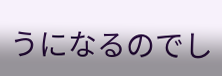うになるのでし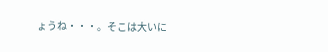ょうね・・・。そこは大いに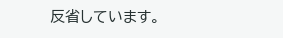反省しています。